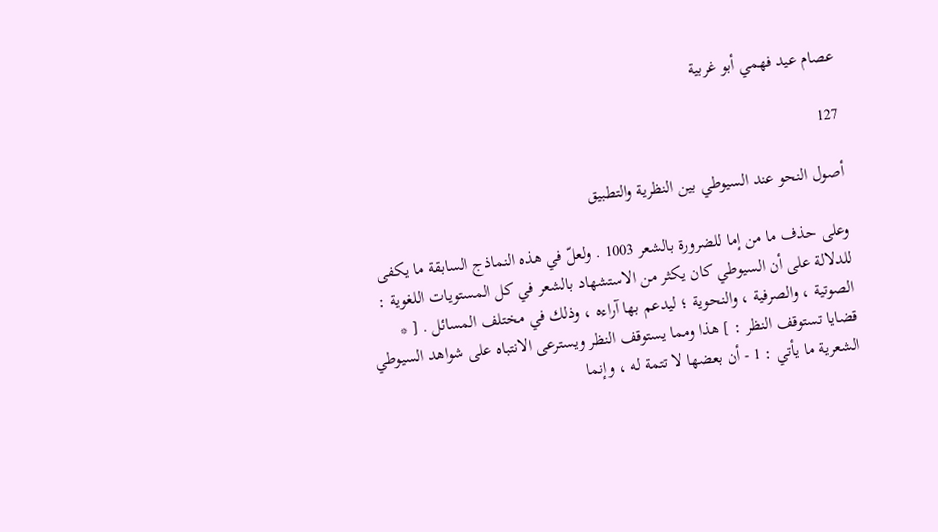عصام عيد فهمي أبو غربية

127

أصول النحو عند السيوطي بين النظرية والتطبيق

وعلى حذف ما من إما للضرورة بالشعر 1003 . ولعلّ في هذه النماذج السابقة ما يكفى للدلالة على أن السيوطي كان يكثر من الاستشهاد بالشعر في كل المستويات اللغوية : الصوتية ، والصرفية ، والنحوية ؛ ليدعم بها آراءه ، وذلك في مختلف المسائل . [ * قضايا تستوقف النظر : ] هذا ومما يستوقف النظر ويسترعى الانتباه على شواهد السيوطي الشعرية ما يأتي : 1 - أن بعضها لا تتمة له ، وإنما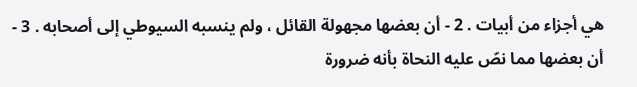هي أجزاء من أبيات . 2 - أن بعضها مجهولة القائل ، ولم ينسبه السيوطي إلى أصحابه . 3 - أن بعضها مما نصّ عليه النحاة بأنه ضرورة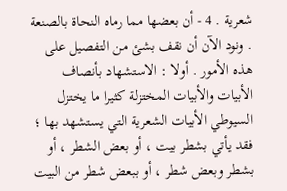شعرية . 4 - أن بعضها مما رماه النحاة بالصنعة . ونود الآن أن نقف بشئ من التفصيل على هذه الأمور . أولا : الاستشهاد بأنصاف الأبيات والأبيات المختزلة كثيرا ما يختزل السيوطي الأبيات الشعرية التي يستشهد بها ؛ فقد يأتي بشطر بيت ، أو بعض الشطر ، أو بشطر وبعض شطر ، أو ببعض شطر من البيت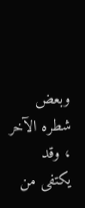وبعض شطره الآخر ، وقد يكتفى من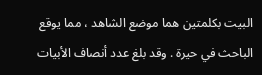البيت بكلمتين هما موضع الشاهد ، مما يوقع الباحث في حيرة . وقد بلغ عدد أنصاف الأبيات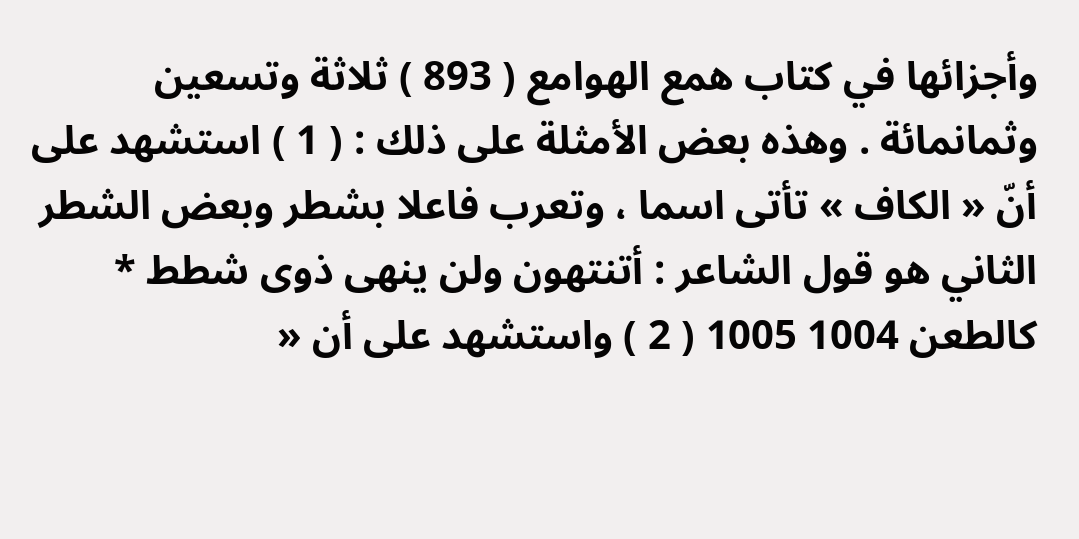وأجزائها في كتاب همع الهوامع ( 893 ) ثلاثة وتسعين وثمانمائة . وهذه بعض الأمثلة على ذلك : ( 1 ) استشهد على أنّ « الكاف » تأتى اسما ، وتعرب فاعلا بشطر وبعض الشطر الثاني هو قول الشاعر : أتنتهون ولن ينهى ذوى شطط * كالطعن 1004 1005 ( 2 ) واستشهد على أن «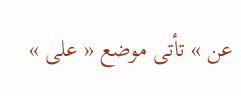عن » تأتى موضع « على »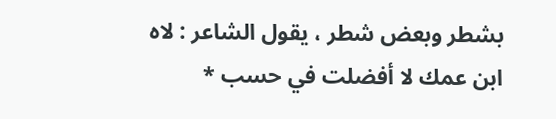بشطر وبعض شطر ، يقول الشاعر : لاه ابن عمك لا أفضلت في حسب *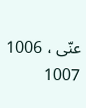عنّى ، 1006 1007